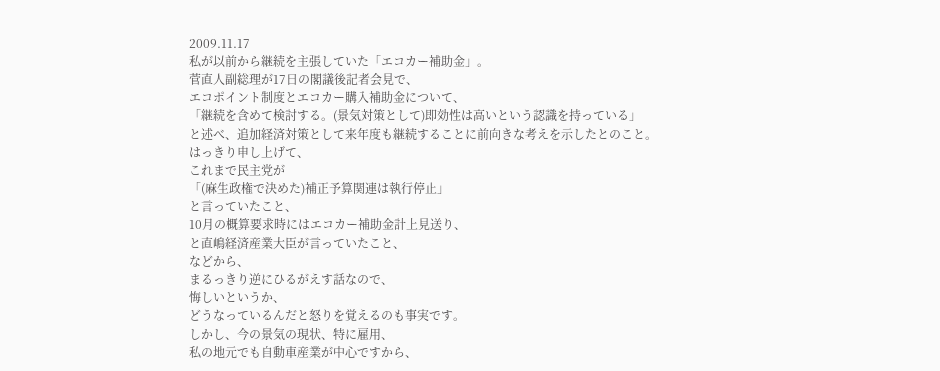2009.11.17
私が以前から継続を主張していた「エコカー補助金」。
菅直人副総理が17日の閣議後記者会見で、
エコポイント制度とエコカー購入補助金について、
「継続を含めて検討する。(景気対策として)即効性は高いという認識を持っている」
と述べ、追加経済対策として来年度も継続することに前向きな考えを示したとのこと。
はっきり申し上げて、
これまで民主党が
「(麻生政権で決めた)補正予算関連は執行停止」
と言っていたこと、
10月の概算要求時にはエコカー補助金計上見送り、
と直嶋経済産業大臣が言っていたこと、
などから、
まるっきり逆にひるがえす話なので、
悔しいというか、
どうなっているんだと怒りを覚えるのも事実です。
しかし、今の景気の現状、特に雇用、
私の地元でも自動車産業が中心ですから、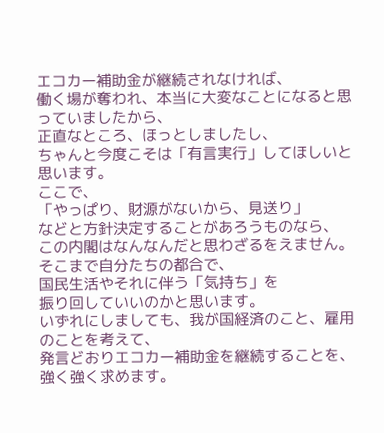エコカー補助金が継続されなければ、
働く場が奪われ、本当に大変なことになると思っていましたから、
正直なところ、ほっとしましたし、
ちゃんと今度こそは「有言実行」してほしいと思います。
ここで、
「やっぱり、財源がないから、見送り」
などと方針決定することがあろうものなら、
この内閣はなんなんだと思わざるをえません。
そこまで自分たちの都合で、
国民生活やそれに伴う「気持ち」を
振り回していいのかと思います。
いずれにしましても、我が国経済のこと、雇用のことを考えて、
発言どおりエコカー補助金を継続することを、
強く強く求めます。